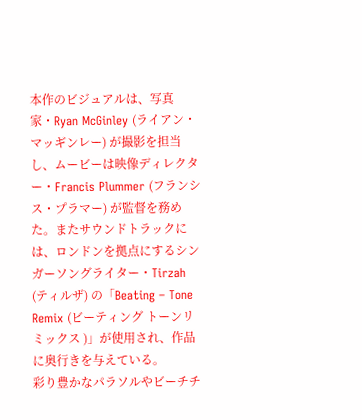本作のビジュアルは、写真家・Ryan McGinley (ライアン・マッギンレー) が撮影を担当し、ムービーは映像ディレクター・Francis Plummer (フランシス・プラマー) が監督を務めた。またサウンドトラックには、ロンドンを拠点にするシンガーソングライター・Tirzah (ティルザ) の「Beating – Tone Remix (ビーティング トーンリミックス )」が使用され、作品に奥行きを与えている。
彩り豊かなパラソルやビーチチ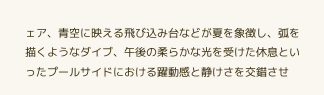ェア、青空に映える飛び込み台などが夏を象徴し、弧を描くようなダイブ、午後の柔らかな光を受けた休息といったプールサイドにおける躍動感と静けさを交錯させ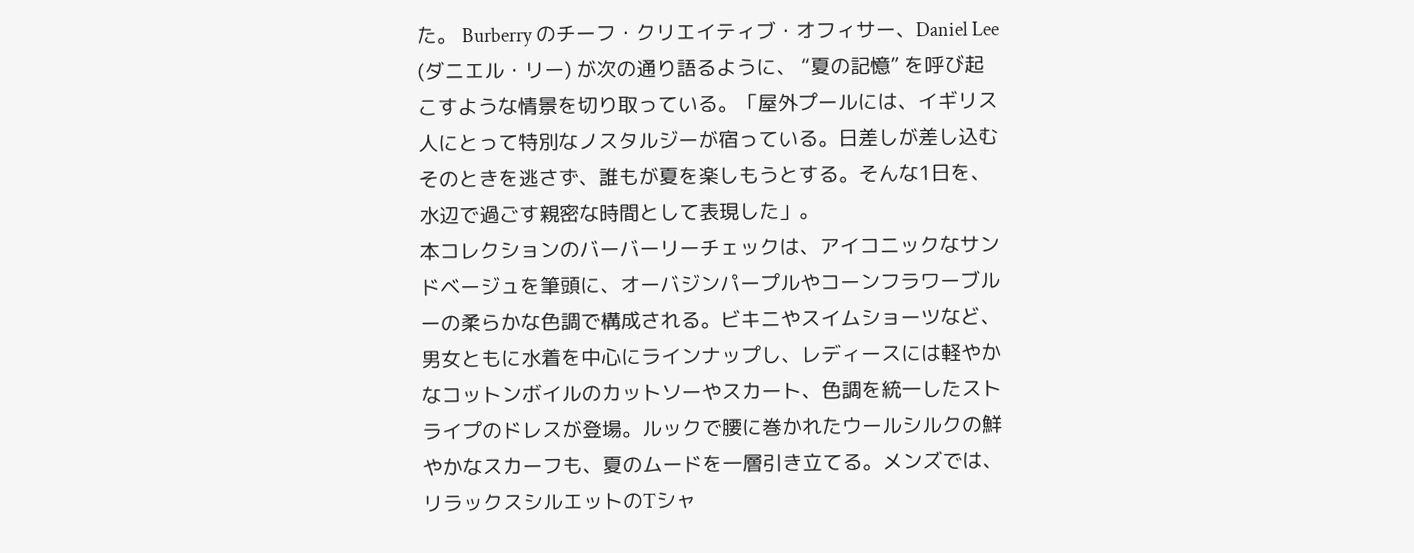た。 Burberry のチーフ・クリエイティブ・オフィサー、Daniel Lee (ダニエル・リー) が次の通り語るように、 “夏の記憶” を呼び起こすような情景を切り取っている。「屋外プールには、イギリス人にとって特別なノスタルジーが宿っている。日差しが差し込むそのときを逃さず、誰もが夏を楽しもうとする。そんな1日を、水辺で過ごす親密な時間として表現した」。
本コレクションのバーバーリーチェックは、アイコニックなサンドベージュを筆頭に、オーバジンパープルやコーンフラワーブルーの柔らかな色調で構成される。ビキニやスイムショーツなど、男女ともに水着を中心にラインナップし、レディースには軽やかなコットンボイルのカットソーやスカート、色調を統一したストライプのドレスが登場。ルックで腰に巻かれたウールシルクの鮮やかなスカーフも、夏のムードを一層引き立てる。メンズでは、リラックスシルエットのTシャ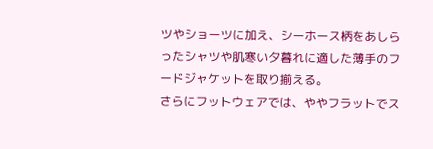ツやショーツに加え、シーホース柄をあしらったシャツや肌寒い夕暮れに適した薄手のフードジャケットを取り揃える。
さらにフットウェアでは、ややフラットでス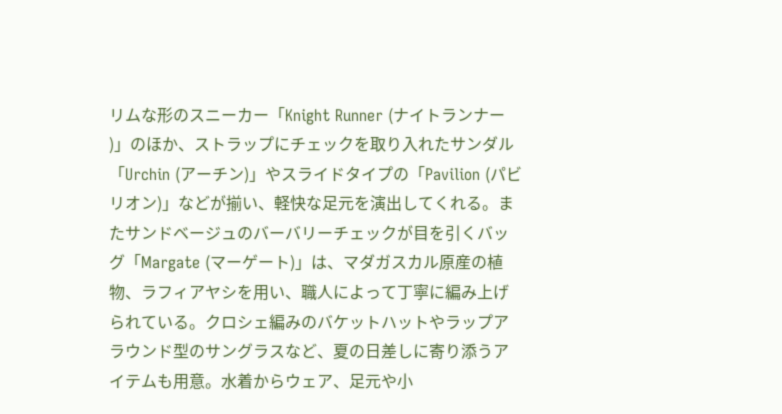リムな形のスニーカー「Knight Runner (ナイトランナー )」のほか、ストラップにチェックを取り入れたサンダル「Urchin (アーチン)」やスライドタイプの「Pavilion (パビリオン)」などが揃い、軽快な足元を演出してくれる。またサンドベージュのバーバリーチェックが目を引くバッグ「Margate (マーゲート)」は、マダガスカル原産の植物、ラフィアヤシを用い、職人によって丁寧に編み上げられている。クロシェ編みのバケットハットやラップアラウンド型のサングラスなど、夏の日差しに寄り添うアイテムも用意。水着からウェア、足元や小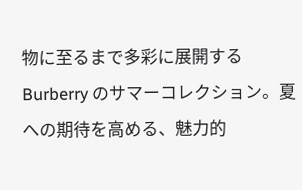物に至るまで多彩に展開する Burberry のサマーコレクション。夏への期待を高める、魅力的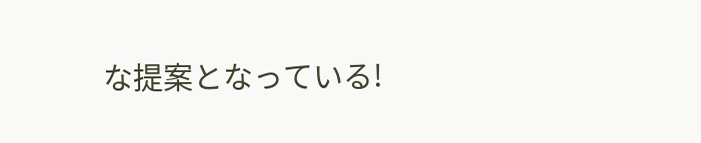な提案となっている!